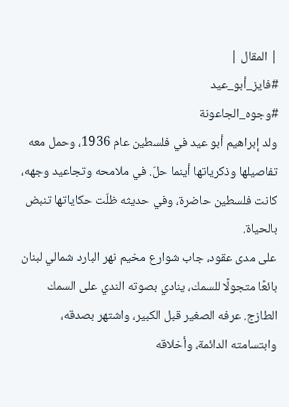| المقال |
#فايز_أبو_عيد
#وجوه_الجاعونة
ولد إبراهيم أبو عيد في فلسطين عام 1936، وحمل معه تفاصيلها وذكرياتها أينما حلّ. في ملامحه وتجاعيد وجهه، كانت فلسطين حاضرة، وفي حديثه ظلّت حكاياتها تنبض بالحياة.
على مدى عقود، جاب شوارع مخيم نهر البارد شمالي لبنان بائعًا متجولًا للسمك، ينادي بصوته الندي على السمك الطازج. عرفه الصغير قبل الكبير، واشتهر بصدقه، وابتسامته الدائمة، وأخلاقه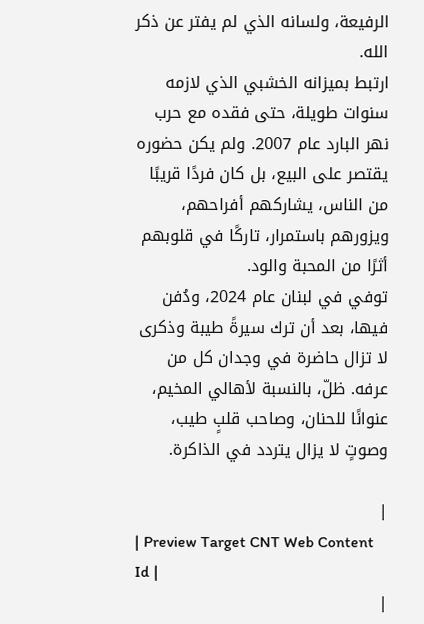الرفيعة، ولسانه الذي لم يفتر عن ذكر الله.
ارتبط بميزانه الخشبي الذي لازمه سنوات طويلة، حتى فقده مع حرب نهر البارد عام 2007. ولم يكن حضوره يقتصر على البيع، بل كان فردًا قريبًا من الناس، يشاركهم أفراحهم، ويزورهم باستمرار، تاركًا في قلوبهم أثرًا من المحبة والود.
توفي في لبنان عام 2024، ودُفن فيها، بعد أن ترك سيرةً طيبة وذكرى لا تزال حاضرة في وجدان كل من عرفه. ظلّ، بالنسبة لأهالي المخيم، عنوانًا للحنان، وصاحب قلبٍ طيب، وصوتٍ لا يزال يتردد في الذاكرة.

|
| Preview Target CNT Web Content Id |
|